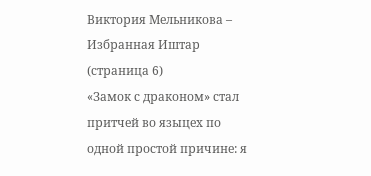Виктория Мельникова – Избранная Иштар (страница 6)
«Замок с драконом» стал притчей во языцех по одной простой причине: я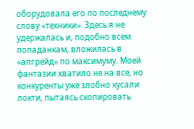оборудовала его по последнему слову «техники». Здесь я не удержалась и, подобно всем попаданкам, вложилась в «апгрейд» по максимуму. Моей фантазии хватило не на все, но конкуренты уже злобно кусали локти, пытаясь скопировать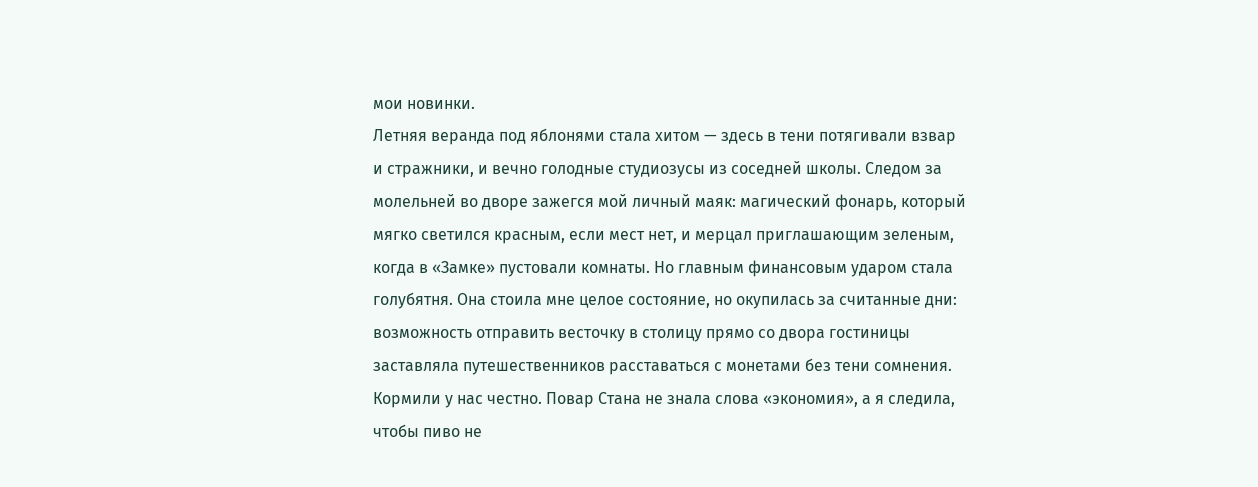мои новинки.
Летняя веранда под яблонями стала хитом — здесь в тени потягивали взвар и стражники, и вечно голодные студиозусы из соседней школы. Следом за молельней во дворе зажегся мой личный маяк: магический фонарь, который мягко светился красным, если мест нет, и мерцал приглашающим зеленым, когда в «Замке» пустовали комнаты. Но главным финансовым ударом стала голубятня. Она стоила мне целое состояние, но окупилась за считанные дни: возможность отправить весточку в столицу прямо со двора гостиницы заставляла путешественников расставаться с монетами без тени сомнения.
Кормили у нас честно. Повар Стана не знала слова «экономия», а я следила, чтобы пиво не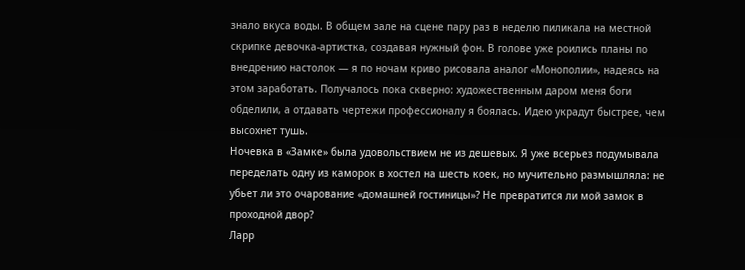знало вкуса воды. В общем зале на сцене пару раз в неделю пиликала на местной скрипке девочка-артистка, создавая нужный фон. В голове уже роились планы по внедрению настолок — я по ночам криво рисовала аналог «Монополии», надеясь на этом заработать. Получалось пока скверно: художественным даром меня боги обделили, а отдавать чертежи профессионалу я боялась. Идею украдут быстрее, чем высохнет тушь.
Ночевка в «Замке» была удовольствием не из дешевых. Я уже всерьез подумывала переделать одну из каморок в хостел на шесть коек, но мучительно размышляла: не убьет ли это очарование «домашней гостиницы»? Не превратится ли мой замок в проходной двор?
Ларр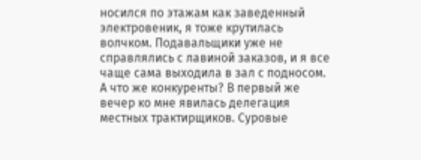носился по этажам как заведенный электровеник, я тоже крутилась волчком. Подавальщики уже не справлялись с лавиной заказов, и я все чаще сама выходила в зал с подносом.
А что же конкуренты? В первый же вечер ко мне явилась делегация местных трактирщиков. Суровые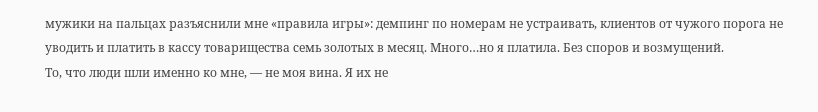мужики на пальцах разъяснили мне «правила игры»: демпинг по номерам не устраивать, клиентов от чужого порога не уводить и платить в кассу товарищества семь золотых в месяц. Много…но я платила. Без споров и возмущений.
То, что люди шли именно ко мне, — не моя вина. Я их не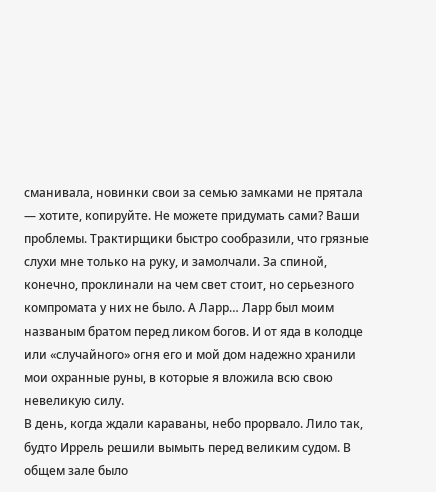сманивала, новинки свои за семью замками не прятала — хотите, копируйте. Не можете придумать сами? Ваши проблемы. Трактирщики быстро сообразили, что грязные слухи мне только на руку, и замолчали. За спиной, конечно, проклинали на чем свет стоит, но серьезного компромата у них не было. А Ларр… Ларр был моим названым братом перед ликом богов. И от яда в колодце или «случайного» огня его и мой дом надежно хранили мои охранные руны, в которые я вложила всю свою невеликую силу.
В день, когда ждали караваны, небо прорвало. Лило так, будто Иррель решили вымыть перед великим судом. В общем зале было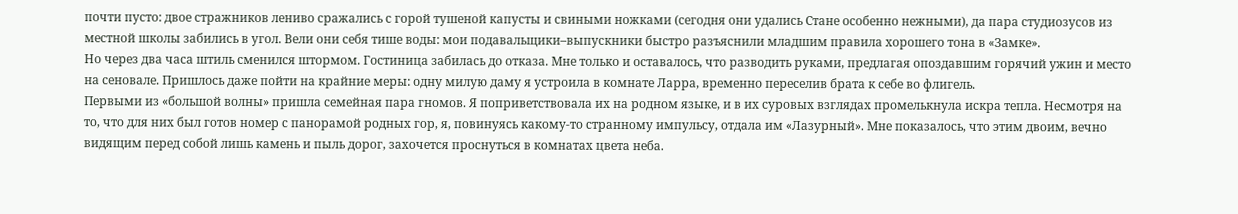почти пусто: двое стражников лениво сражались с горой тушеной капусты и свиными ножками (сегодня они удались Стане особенно нежными), да пара студиозусов из местной школы забились в угол. Вели они себя тише воды: мои подавальщики–выпускники быстро разъяснили младшим правила хорошего тона в «Замке».
Но через два часа штиль сменился штормом. Гостиница забилась до отказа. Мне только и оставалось, что разводить руками, предлагая опоздавшим горячий ужин и место на сеновале. Пришлось даже пойти на крайние меры: одну милую даму я устроила в комнате Ларра, временно переселив брата к себе во флигель.
Первыми из «большой волны» пришла семейная пара гномов. Я поприветствовала их на родном языке, и в их суровых взглядах промелькнула искра тепла. Несмотря на то, что для них был готов номер с панорамой родных гор, я, повинуясь какому-то странному импульсу, отдала им «Лазурный». Мне показалось, что этим двоим, вечно видящим перед собой лишь камень и пыль дорог, захочется проснуться в комнатах цвета неба.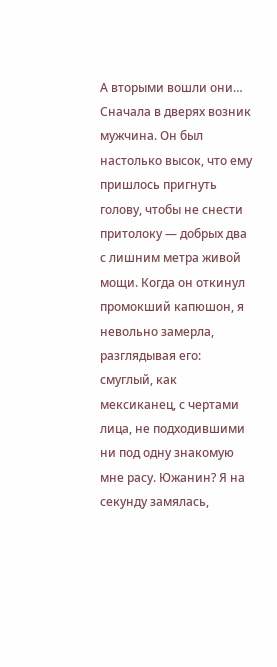А вторыми вошли они…
Сначала в дверях возник мужчина. Он был настолько высок, что ему пришлось пригнуть голову, чтобы не снести притолоку — добрых два с лишним метра живой мощи. Когда он откинул промокший капюшон, я невольно замерла, разглядывая его: смуглый, как мексиканец, с чертами лица, не подходившими ни под одну знакомую мне расу. Южанин? Я на секунду замялась,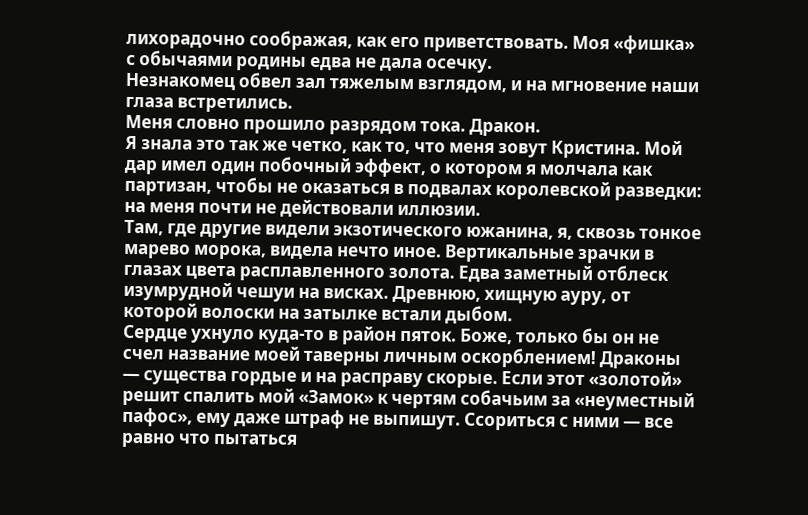лихорадочно соображая, как его приветствовать. Моя «фишка» с обычаями родины едва не дала осечку.
Незнакомец обвел зал тяжелым взглядом, и на мгновение наши глаза встретились.
Меня словно прошило разрядом тока. Дракон.
Я знала это так же четко, как то, что меня зовут Кристина. Мой дар имел один побочный эффект, о котором я молчала как партизан, чтобы не оказаться в подвалах королевской разведки: на меня почти не действовали иллюзии.
Там, где другие видели экзотического южанина, я, сквозь тонкое марево морока, видела нечто иное. Вертикальные зрачки в глазах цвета расплавленного золота. Едва заметный отблеск изумрудной чешуи на висках. Древнюю, хищную ауру, от которой волоски на затылке встали дыбом.
Сердце ухнуло куда-то в район пяток. Боже, только бы он не счел название моей таверны личным оскорблением! Драконы — существа гордые и на расправу скорые. Если этот «золотой» решит спалить мой «Замок» к чертям собачьим за «неуместный пафос», ему даже штраф не выпишут. Ссориться с ними — все равно что пытаться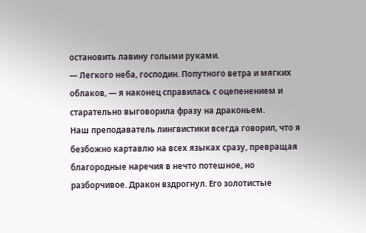остановить лавину голыми руками.
— Легкого неба, господин. Попутного ветра и мягких облаков, — я наконец справилась с оцепенением и старательно выговорила фразу на драконьем.
Наш преподаватель лингвистики всегда говорил, что я безбожно картавлю на всех языках сразу, превращая благородные наречия в нечто потешное, но разборчивое. Дракон вздрогнул. Его золотистые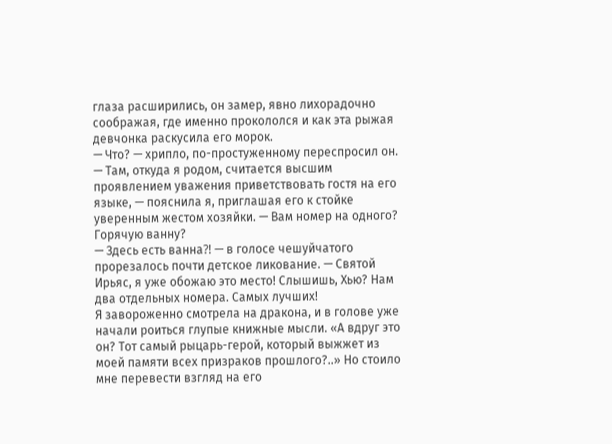глаза расширились, он замер, явно лихорадочно соображая, где именно прокололся и как эта рыжая девчонка раскусила его морок.
— Что? — хрипло, по-простуженному переспросил он.
— Там, откуда я родом, считается высшим проявлением уважения приветствовать гостя на его языке, — пояснила я, приглашая его к стойке уверенным жестом хозяйки. — Вам номер на одного? Горячую ванну?
— Здесь есть ванна⁈ — в голосе чешуйчатого прорезалось почти детское ликование. — Святой Ирьяс, я уже обожаю это место! Слышишь, Хью? Нам два отдельных номера. Самых лучших!
Я завороженно смотрела на дракона, и в голове уже начали роиться глупые книжные мысли. «А вдруг это он? Тот самый рыцарь-герой, который выжжет из моей памяти всех призраков прошлого?..» Но стоило мне перевести взгляд на его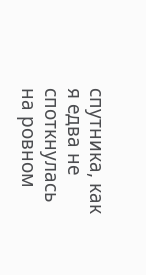спутника, как я едва не споткнулась на ровном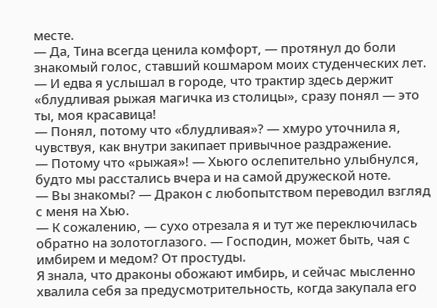месте.
— Да, Тина всегда ценила комфорт, — протянул до боли знакомый голос, ставший кошмаром моих студенческих лет. — И едва я услышал в городе, что трактир здесь держит «блудливая рыжая магичка из столицы», сразу понял — это ты, моя красавица!
— Понял, потому что «блудливая»? — хмуро уточнила я, чувствуя, как внутри закипает привычное раздражение.
— Потому что «рыжая»! — Хьюго ослепительно улыбнулся, будто мы расстались вчера и на самой дружеской ноте.
— Вы знакомы? — Дракон с любопытством переводил взгляд с меня на Хью.
— К сожалению, — сухо отрезала я и тут же переключилась обратно на золотоглазого. — Господин, может быть, чая с имбирем и медом? От простуды.
Я знала, что драконы обожают имбирь, и сейчас мысленно хвалила себя за предусмотрительность, когда закупала его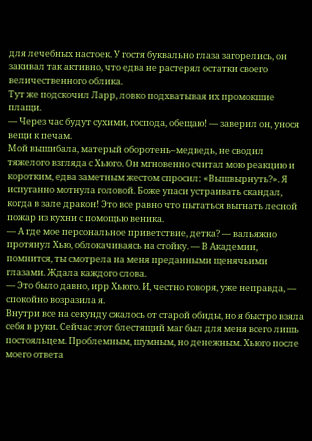для лечебных настоек. У гостя буквально глаза загорелись, он закивал так активно, что едва не растерял остатки своего величественного облика.
Тут же подскочил Ларр, ловко подхватывая их промокшие плащи.
— Через час будут сухими, господа, обещаю! — заверил он, унося вещи к печам.
Мой вышибала, матерый оборотень–медведь, не сводил тяжелого взгляда с Хьюго. Он мгновенно считал мою реакцию и коротким, едва заметным жестом спросил: «Вышвырнуть?». Я испуганно мотнула головой. Боже упаси устраивать скандал, когда в зале дракон! Это все равно что пытаться выгнать лесной пожар из кухни с помощью веника.
— А где мое персональное приветствие, детка? — вальяжно протянул Хью, облокачиваясь на стойку. — В Академии, помнится, ты смотрела на меня преданными щенячьими глазами. Ждала каждого слова.
— Это было давно, ирр Хьюго. И, честно говоря, уже неправда, — спокойно возразила я.
Внутри все на секунду сжалось от старой обиды, но я быстро взяла себя в руки. Сейчас этот блестящий маг был для меня всего лишь постояльцем. Проблемным, шумным, но денежным. Хьюго после моего ответа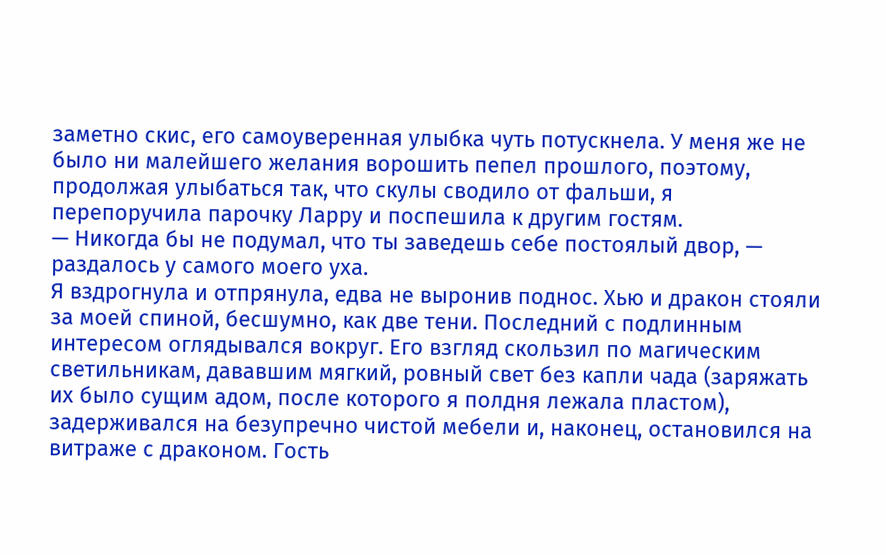заметно скис, его самоуверенная улыбка чуть потускнела. У меня же не было ни малейшего желания ворошить пепел прошлого, поэтому, продолжая улыбаться так, что скулы сводило от фальши, я перепоручила парочку Ларру и поспешила к другим гостям.
— Никогда бы не подумал, что ты заведешь себе постоялый двор, — раздалось у самого моего уха.
Я вздрогнула и отпрянула, едва не выронив поднос. Хью и дракон стояли за моей спиной, бесшумно, как две тени. Последний с подлинным интересом оглядывался вокруг. Его взгляд скользил по магическим светильникам, дававшим мягкий, ровный свет без капли чада (заряжать их было сущим адом, после которого я полдня лежала пластом), задерживался на безупречно чистой мебели и, наконец, остановился на витраже с драконом. Гость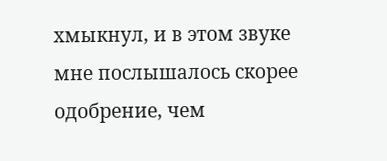хмыкнул, и в этом звуке мне послышалось скорее одобрение, чем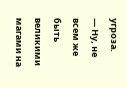угроза.
— Ну, не всем же быть великими магами на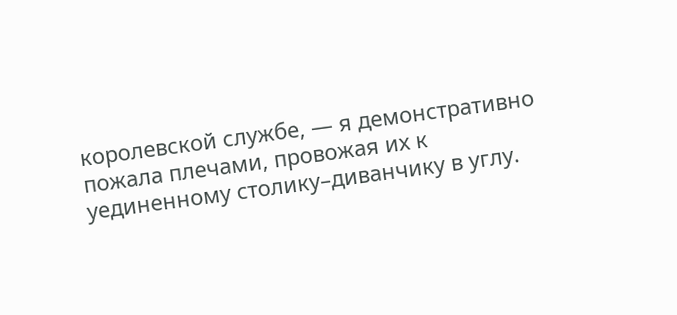королевской службе, — я демонстративно пожала плечами, провожая их к уединенному столику–диванчику в углу.